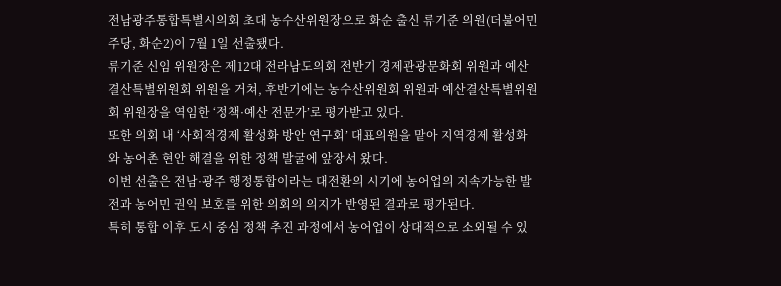전남광주통합특별시의회 초대 농수산위원장으로 화순 출신 류기준 의원(더불어민주당, 화순2)이 7월 1일 선출됐다.
류기준 신임 위원장은 제12대 전라남도의회 전반기 경제관광문화회 위원과 예산결산특별위원회 위원을 거쳐, 후반기에는 농수산위원회 위원과 예산결산특별위원회 위원장을 역임한 ‘정책·예산 전문가’로 평가받고 있다.
또한 의회 내 ‘사회적경제 활성화 방안 연구회’ 대표의원을 맡아 지역경제 활성화와 농어촌 현안 해결을 위한 정책 발굴에 앞장서 왔다.
이번 선출은 전남·광주 행정통합이라는 대전환의 시기에 농어업의 지속가능한 발전과 농어민 권익 보호를 위한 의회의 의지가 반영된 결과로 평가된다.
특히 통합 이후 도시 중심 정책 추진 과정에서 농어업이 상대적으로 소외될 수 있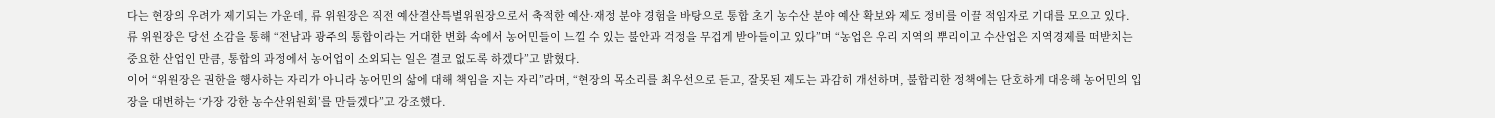다는 현장의 우려가 제기되는 가운데, 류 위원장은 직전 예산결산특별위원장으로서 축적한 예산·재정 분야 경험을 바탕으로 통합 초기 농수산 분야 예산 확보와 제도 정비를 이끌 적임자로 기대를 모으고 있다.
류 위원장은 당선 소감을 통해 “전남과 광주의 통합이라는 거대한 변화 속에서 농어민들이 느낄 수 있는 불안과 걱정을 무겁게 받아들이고 있다”며 “농업은 우리 지역의 뿌리이고 수산업은 지역경제를 떠받치는 중요한 산업인 만큼, 통합의 과정에서 농어업이 소외되는 일은 결코 없도록 하겠다”고 밝혔다.
이어 “위원장은 권한을 행사하는 자리가 아니라 농어민의 삶에 대해 책임을 지는 자리”라며, “현장의 목소리를 최우선으로 듣고, 잘못된 제도는 과감히 개선하며, 불합리한 정책에는 단호하게 대응해 농어민의 입장을 대변하는 ‘가장 강한 농수산위원회’를 만들겠다”고 강조했다.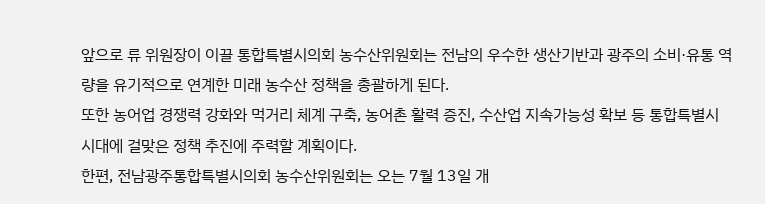앞으로 류 위원장이 이끌 통합특별시의회 농수산위원회는 전남의 우수한 생산기반과 광주의 소비·유통 역량을 유기적으로 연계한 미래 농수산 정책을 총괄하게 된다.
또한 농어업 경쟁력 강화와 먹거리 체계 구축, 농어촌 활력 증진, 수산업 지속가능성 확보 등 통합특별시 시대에 걸맞은 정책 추진에 주력할 계획이다.
한편, 전남광주통합특별시의회 농수산위원회는 오는 7월 13일 개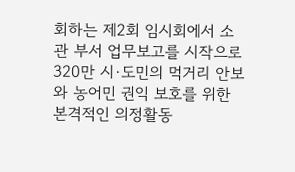회하는 제2회 임시회에서 소관 부서 업무보고를 시작으로 320만 시·도민의 먹거리 안보와 농어민 권익 보호를 위한 본격적인 의정활동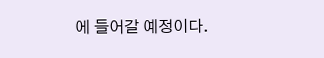에 들어갈 예정이다.